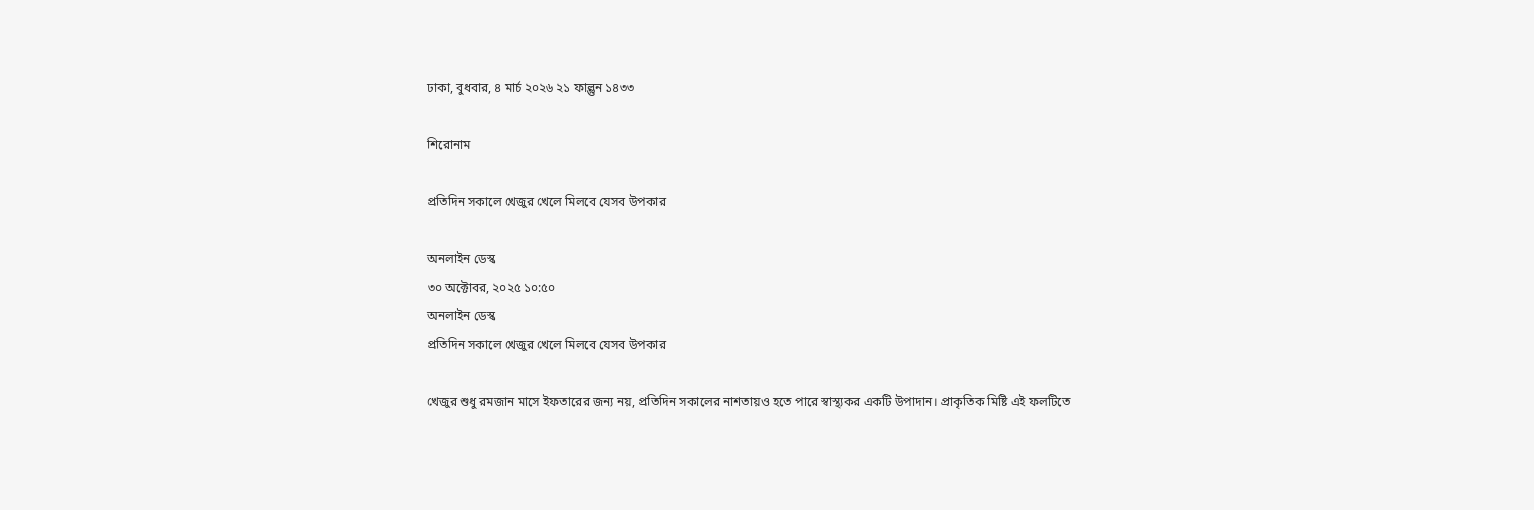ঢাকা, বুধবার, ৪ মার্চ ২০২৬ ২১ ফাল্গুন ১৪৩৩

শিরোনাম

প্রতিদিন সকালে খেজুর খেলে মিলবে যেসব উপকার

অনলাইন ডেস্ক
৩০ অক্টোবর, ২০২৫ ১০:৫০
অনলাইন ডেস্ক
প্রতিদিন সকালে খেজুর খেলে মিলবে যেসব উপকার

খেজুর শুধু রমজান মাসে ইফতারের জন্য নয়, প্রতিদিন সকালের নাশতায়ও হতে পারে স্বাস্থ্যকর একটি উপাদান। প্রাকৃতিক মিষ্টি এই ফলটিতে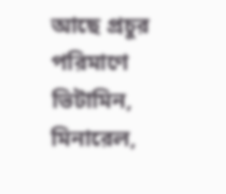আছে প্রচুর পরিমাণে ভিটামিন, মিনারেল,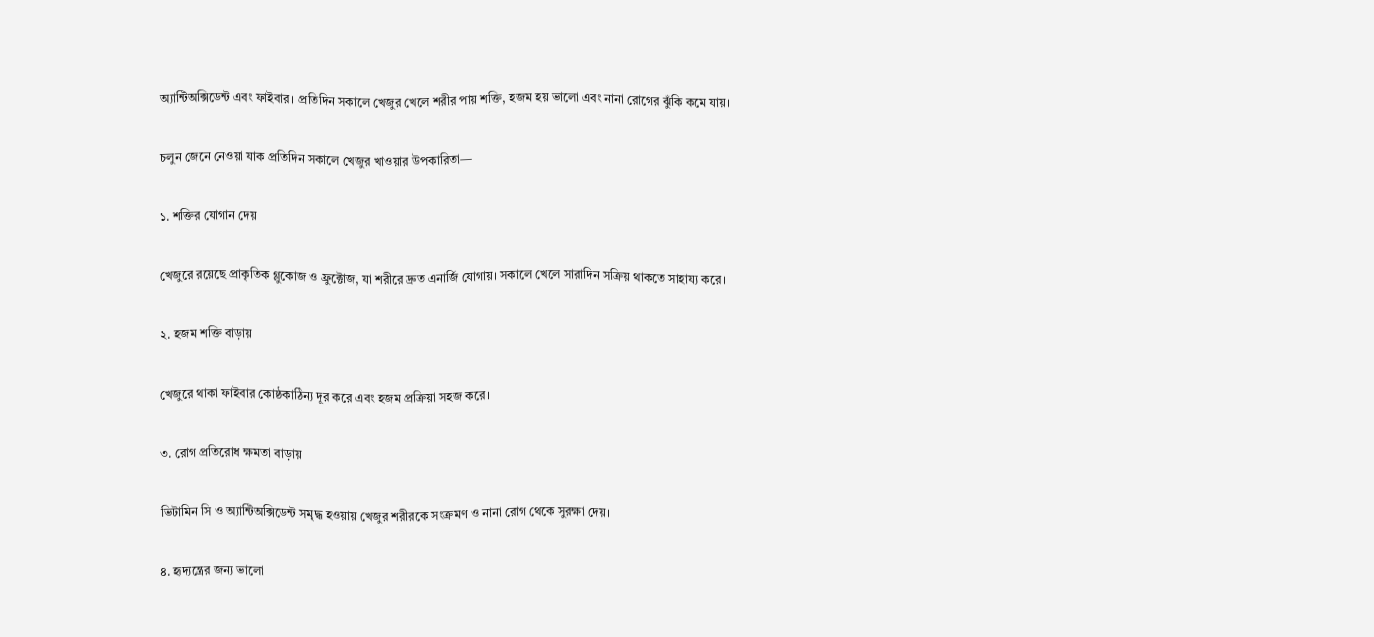অ্যান্টিঅক্সিডেন্ট এবং ফাইবার। প্রতিদিন সকালে খেজুর খেলে শরীর পায় শক্তি, হজম হয় ভালো এবং নানা রোগের ঝুঁকি কমে যায়।

চলুন জেনে নেওয়া যাক প্রতিদিন সকালে খেজুর খাওয়ার উপকারিতা—

১. শক্তির যোগান দেয়

খেজুরে রয়েছে প্রাকৃতিক গ্লুকোজ ও ফ্রুক্টোজ, যা শরীরে দ্রুত এনার্জি যোগায়। সকালে খেলে সারাদিন সক্রিয় থাকতে সাহায্য করে।

২. হজম শক্তি বাড়ায়

খেজুরে থাকা ফাইবার কোষ্ঠকাঠিন্য দূর করে এবং হজম প্রক্রিয়া সহজ করে।

৩. রোগ প্রতিরোধ ক্ষমতা বাড়ায়

ভিটামিন সি ও অ্যান্টিঅক্সিডেন্ট সমৃদ্ধ হওয়ায় খেজুর শরীরকে সংক্রমণ ও নানা রোগ থেকে সুরক্ষা দেয়।

৪. হৃদ্যন্ত্রের জন্য ভালো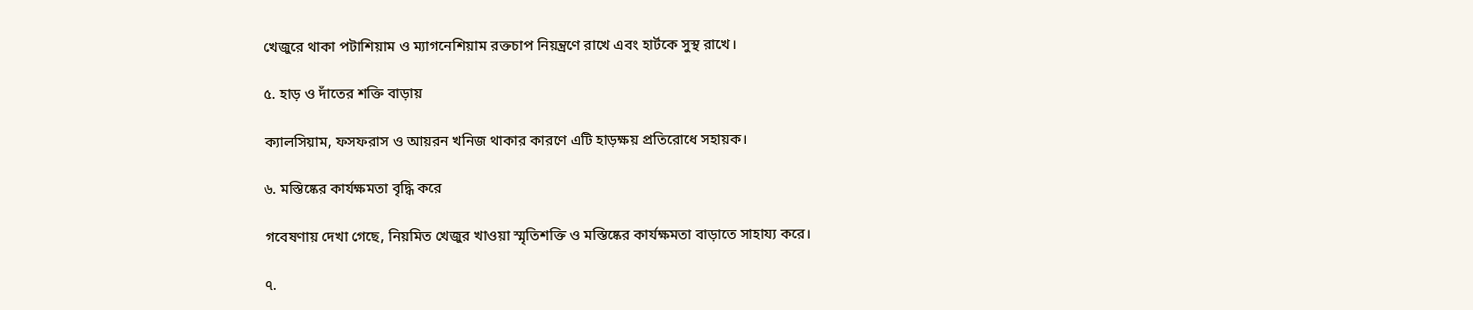খেজুরে থাকা পটাশিয়াম ও ম্যাগনেশিয়াম রক্তচাপ নিয়ন্ত্রণে রাখে এবং হার্টকে সুস্থ রাখে।

৫. হাড় ও দাঁতের শক্তি বাড়ায়

ক্যালসিয়াম, ফসফরাস ও আয়রন খনিজ থাকার কারণে এটি হাড়ক্ষয় প্রতিরোধে সহায়ক।

৬. মস্তিষ্কের কার্যক্ষমতা বৃদ্ধি করে

গবেষণায় দেখা গেছে, নিয়মিত খেজুর খাওয়া স্মৃতিশক্তি ও মস্তিষ্কের কার্যক্ষমতা বাড়াতে সাহায্য করে।

৭.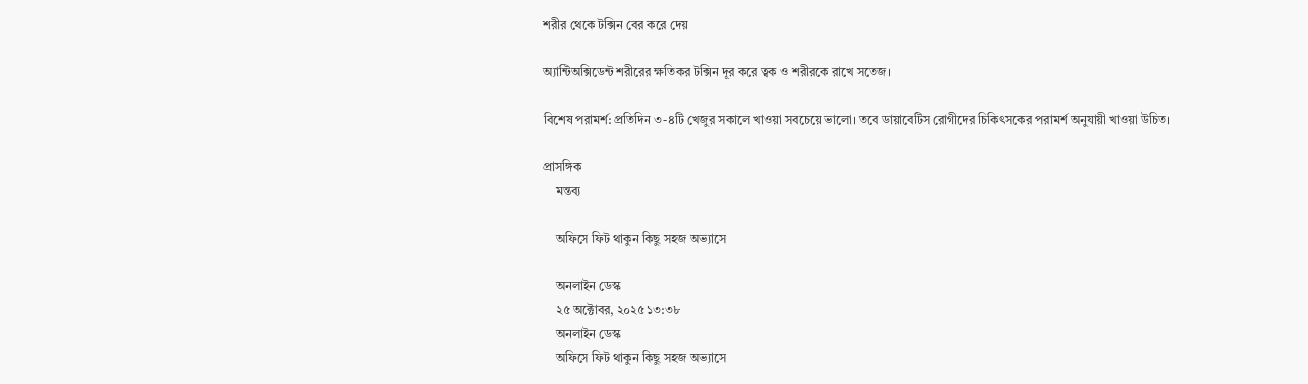শরীর থেকে টক্সিন বের করে দেয়

অ্যান্টিঅক্সিডেন্ট শরীরের ক্ষতিকর টক্সিন দূর করে ত্বক ও শরীরকে রাখে সতেজ।

বিশেষ পরামর্শ: প্রতিদিন ৩-৪টি খেজুর সকালে খাওয়া সবচেয়ে ভালো। তবে ডায়াবেটিস রোগীদের চিকিৎসকের পরামর্শ অনুযায়ী খাওয়া উচিত।

প্রাসঙ্গিক
    মন্তব্য

    অফিসে ফিট থাকুন কিছু সহজ অভ্যাসে

    অনলাইন ডেস্ক
    ২৫ অক্টোবর, ২০২৫ ১৩:৩৮
    অনলাইন ডেস্ক
    অফিসে ফিট থাকুন কিছু সহজ অভ্যাসে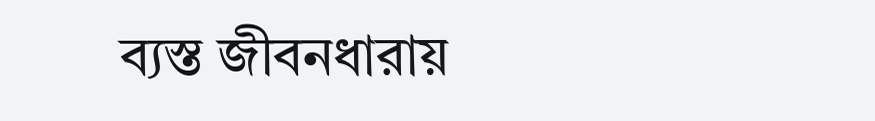ব্যস্ত জীবনধারায়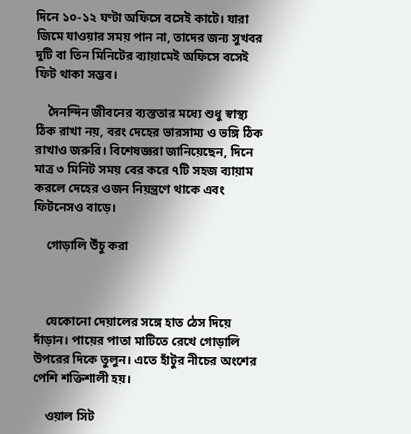দিনে ১০-১২ ঘণ্টা অফিসে বসেই কাটে। যারা জিমে যাওয়ার সময় পান না, তাদের জন্য সুখবর দুটি বা তিন মিনিটের ব্যায়ামেই অফিসে বসেই ফিট থাকা সম্ভব।

    দৈনন্দিন জীবনের ব্যস্ততার মধ্যে শুধু স্বাস্থ্য ঠিক রাখা নয়, বরং দেহের ভারসাম্য ও ভঙ্গি ঠিক রাখাও জরুরি। বিশেষজ্ঞরা জানিয়েছেন, দিনে মাত্র ৩ মিনিট সময় বের করে ৭টি সহজ ব্যায়াম করলে দেহের ওজন নিয়ন্ত্রণে থাকে এবং ফিটনেসও বাড়ে।

    গোড়ালি উঁচু করা



    যেকোনো দেয়ালের সঙ্গে হাত ঠেস দিয়ে দাঁড়ান। পায়ের পাতা মাটিতে রেখে গোড়ালি উপরের দিকে তুলুন। এতে হাঁটুর নীচের অংশের পেশি শক্তিশালী হয়।

    ওয়াল সিট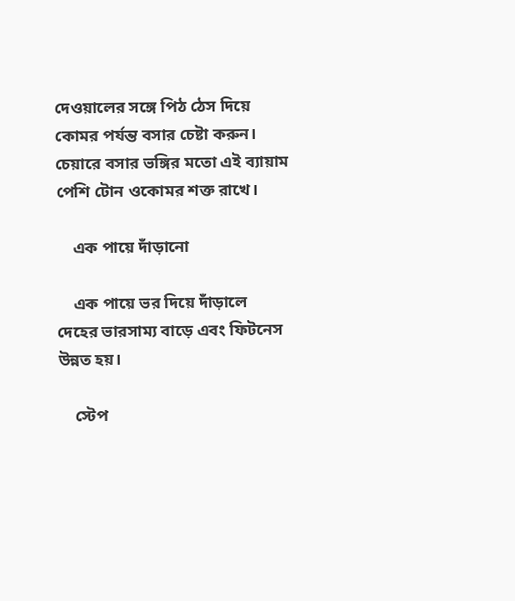দেওয়ালের সঙ্গে পিঠ ঠেস দিয়ে কোমর পর্যন্ত বসার চেষ্টা করুন। চেয়ারে বসার ভঙ্গির মতো এই ব্যায়াম পেশি টোন ওকোমর শক্ত রাখে।

    এক পায়ে দাঁড়ানো

    এক পায়ে ভর দিয়ে দাঁড়ালে দেহের ভারসাম্য বাড়ে এবং ফিটনেস উন্নত হয়।

    স্টেপ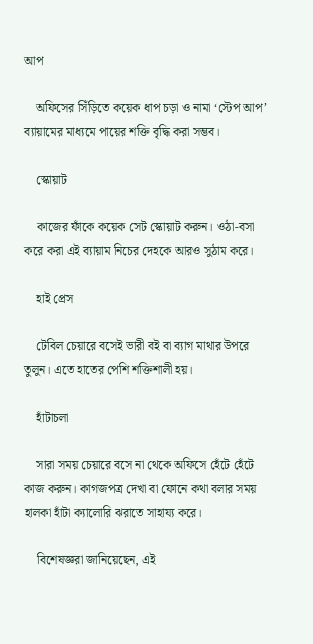আপ

    অফিসের সিঁড়িতে কয়েক ধাপ চড়া ও নামা ‘স্টেপ আপ’ ব্যায়ামের মাধ্যমে পায়ের শক্তি বৃদ্ধি করা সম্ভব।

    স্কোয়াট

    কাজের ফাঁকে কয়েক সেট স্কোয়াট করুন। ওঠা-বসা করে করা এই ব্যায়াম নিচের দেহকে আরও সুঠাম করে।

    হাই প্রেস

    টেবিল চেয়ারে বসেই ভারী বই বা ব্যাগ মাথার উপরে তুলুন। এতে হাতের পেশি শক্তিশালী হয়।

    হাঁটাচলা

    সারা সময় চেয়ারে বসে না থেকে অফিসে হেঁটে হেঁটে কাজ করুন। কাগজপত্র দেখা বা ফোনে কথা বলার সময় হালকা হাঁটা ক্যালোরি ঝরাতে সাহায্য করে।

    বিশেষজ্ঞরা জানিয়েছেন, এই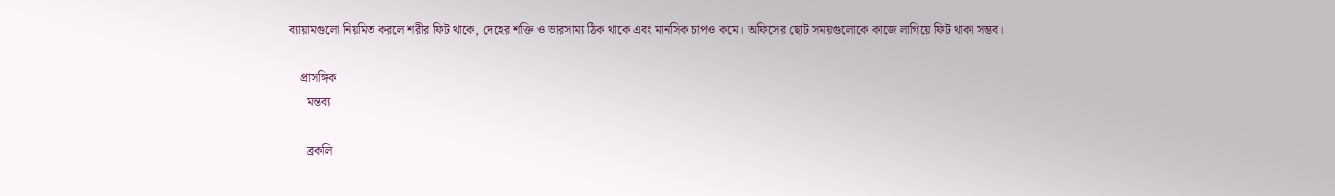ব্যায়ামগুলো নিয়মিত করলে শরীর ফিট থাকে, দেহের শক্তি ও ভারসাম্য ঠিক থাকে এবং মানসিক চাপও কমে। অফিসের ছোট সময়গুলোকে কাজে লাগিয়ে ফিট থাকা সম্ভব।

    প্রাসঙ্গিক
      মন্তব্য

      ব্রকলি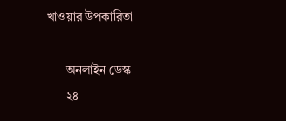খাওয়ার উপকারিতা

      অনলাইন ডেস্ক
      ২৪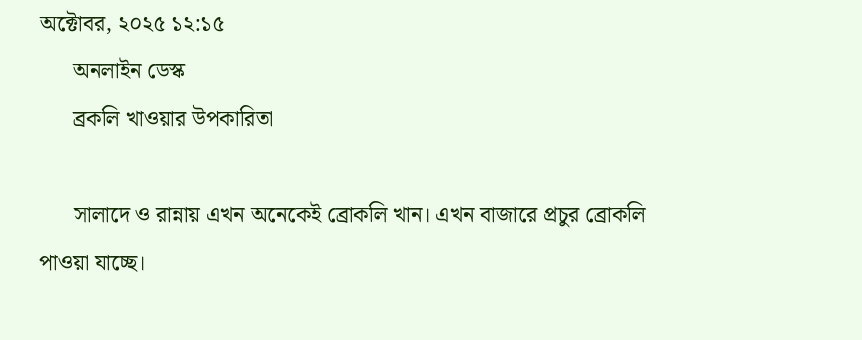অক্টোবর, ২০২৫ ১২:১৫
      অনলাইন ডেস্ক
      ব্রকলি খাওয়ার উপকারিতা

      সালাদে ও রান্নায় এখন অনেকেই ব্রোকলি খান। এখন বাজারে প্রচুর ব্রোকলি পাওয়া যাচ্ছে।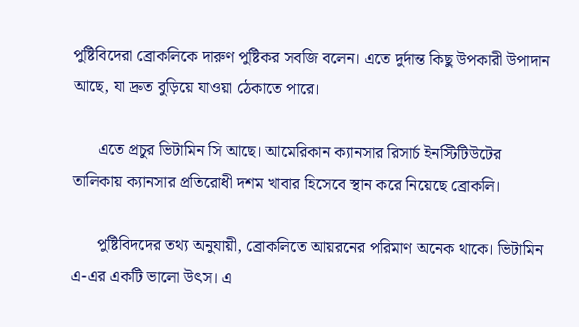পুষ্টিবিদেরা ব্রোকলিকে দারুণ পুষ্টিকর সবজি বলেন। এতে দুর্দান্ত কিছু উপকারী উপাদান আছে, যা দ্রুত বুড়িয়ে যাওয়া ঠেকাতে পারে।

      এতে প্রচুর ভিটামিন সি আছে। আমেরিকান ক্যানসার রিসার্চ ইনস্টিটিউটের তালিকায় ক্যানসার প্রতিরোধী দশম খাবার হিসেবে স্থান করে নিয়েছে ব্রোকলি।

      পুষ্টিবিদদের তথ্য অনুযায়ী, ব্রোকলিতে আয়রনের পরিমাণ অনেক থাকে। ভিটামিন এ-এর একটি ভালো উৎস। এ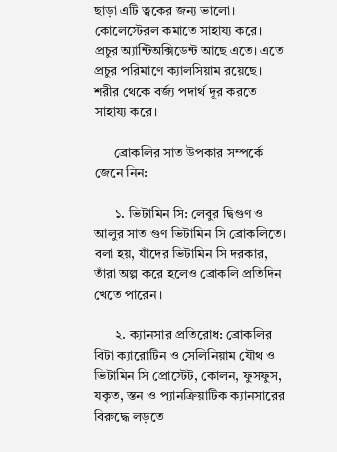ছাড়া এটি ত্বকের জন্য ভালো। কোলেস্টেরল কমাতে সাহায্য করে। প্রচুর অ্যান্টিঅক্সিডেন্ট আছে এতে। এতে প্রচুর পরিমাণে ক্যালসিয়াম রয়েছে। শরীর থেকে বর্জ্য পদার্থ দূর করতে সাহায্য করে।

      ব্রোকলির সাত উপকার সম্পর্কে জেনে নিন:

      ১. ভিটামিন সি: লেবুর দ্বিগুণ ও আলুর সাত গুণ ভিটামিন সি ব্রোকলিতে। বলা হয়, যাঁদের ভিটামিন সি দরকার, তাঁরা অল্প করে হলেও ব্রোকলি প্রতিদিন খেতে পারেন।

      ২. ক্যানসার প্রতিরোধ: ব্রোকলির বিটা ক্যারোটিন ও সেলিনিয়াম যৌথ ও ভিটামিন সি প্রোস্টেট, কোলন, ফুসফুস, যকৃত, স্তন ও প্যানক্রিয়াটিক ক্যানসারের বিরুদ্ধে লড়তে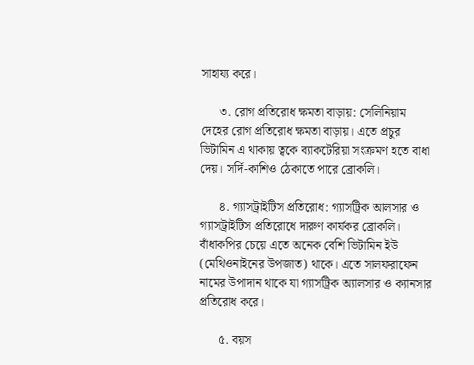সাহায্য করে।

      ৩. রোগ প্রতিরোধ ক্ষমতা বাড়ায়: সেলিনিয়াম দেহের রোগ প্রতিরোধ ক্ষমতা বাড়ায়। এতে প্রচুর ভিটামিন এ থাকায় ত্বকে ব্যাকটেরিয়া সংক্রমণ হতে বাধা দেয়। সর্দি-কাশিও ঠেকাতে পারে ব্রোকলি।

      ৪. গ্যাসট্রাইটিস প্রতিরোধ: গ্যাসট্রিক আলসার ও গ্যাসট্রাইটিস প্রতিরোধে দারুণ কার্যকর ব্রোকলি। বাঁধাকপির চেয়ে এতে অনেক বেশি ভিটামিন ইউ (মেথিওনাইনের উপজাত) থাকে। এতে সালফরাফেন নামের উপাদান থাকে যা গ্যাসট্রিক অ্যালসার ও ক্যানসার প্রতিরোধ করে।

      ৫. বয়স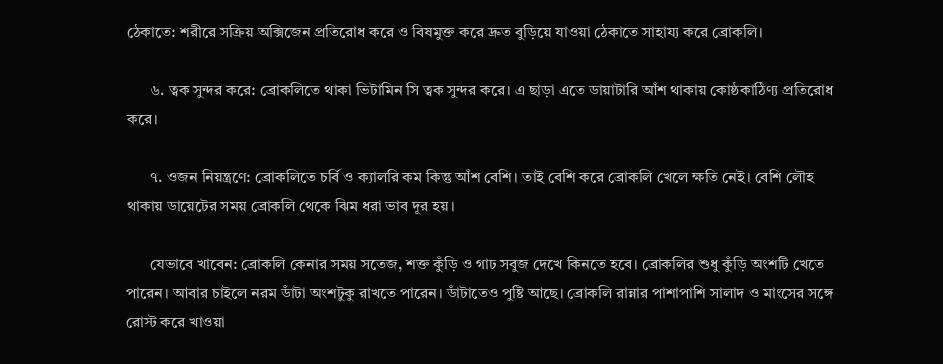ঠেকাতে: শরীরে সক্রিয় অক্সিজেন প্রতিরোধ করে ও বিষমুক্ত করে দ্রুত বুড়িয়ে যাওয়া ঠেকাতে সাহায্য করে ব্রোকলি।

      ৬. ত্বক সুন্দর করে: ব্রোকলিতে থাকা ভিটামিন সি ত্বক সুন্দর করে। এ ছাড়া এতে ডায়াটারি আঁশ থাকায় কোষ্ঠকাঠিণ্য প্রতিরোধ করে।

      ৭. ওজন নিয়ন্ত্রণে: ব্রোকলিতে চর্বি ও ক্যালরি কম কিন্তু আঁশ বেশি। তাই বেশি করে ব্রোকলি খেলে ক্ষতি নেই। বেশি লৌহ থাকায় ডায়েটের সময় ব্রোকলি থেকে ঝিম ধরা ভাব দূর হয়।

      যেভাবে খাবেন: ব্রোকলি কেনার সময় সতেজ, শক্ত কুঁড়ি ও গাঢ সবুজ দেখে কিনতে হবে। ব্রোকলির শুধু কুঁড়ি অংশটি খেতে পারেন। আবার চাইলে নরম ডাঁটা অংশটুকু রাখতে পারেন। ডাঁটাতেও পুষ্টি আছে। ব্রোকলি রান্নার পাশাপাশি সালাদ ও মাংসের সঙ্গে রোস্ট করে খাওয়া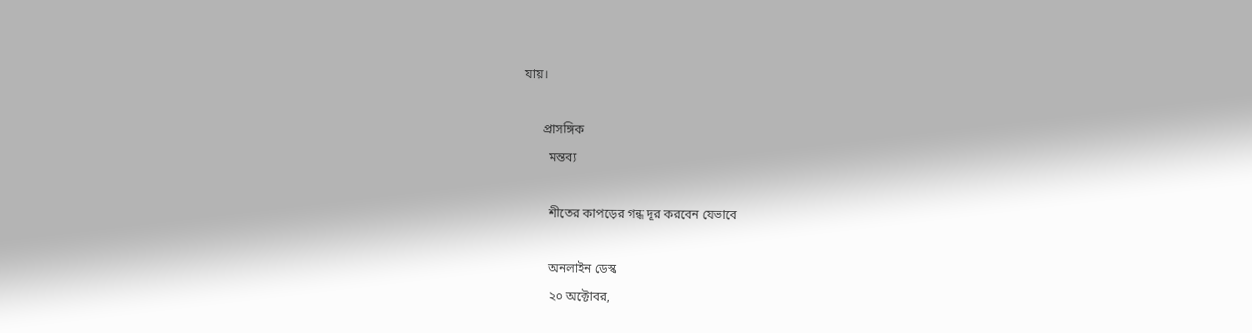যায়।

      প্রাসঙ্গিক
        মন্তব্য

        শীতের কাপড়ের গন্ধ দূর করবেন যেভাবে

        অনলাইন ডেস্ক
        ২০ অক্টোবর,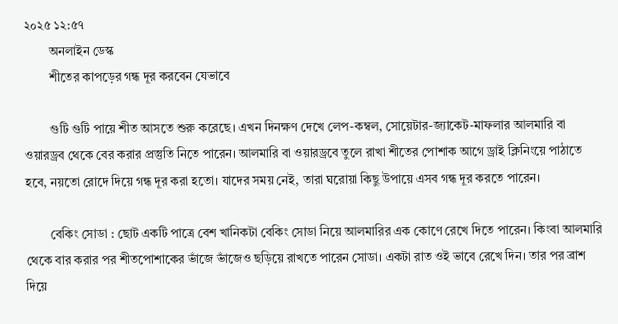২০২৫ ১২:৫৭
        অনলাইন ডেস্ক
        শীতের কাপড়ের গন্ধ দূর করবেন যেভাবে

        গুটি গুটি পায়ে শীত আসতে শুরু করেছে। এখন দিনক্ষণ দেখে লেপ-কম্বল, সোয়েটার-জ্যাকেট-মাফলার আলমারি বা ওয়ারড্রব থেকে বের করার প্রস্তুতি নিতে পারেন। আলমারি বা ওয়ারড্রবে তুলে রাখা শীতের পোশাক আগে ড্রাই ক্লিনিংয়ে পাঠাতে হবে, নয়তো রোদে দিয়ে গন্ধ দূর করা হতো। যাদের সময় নেই, তারা ঘরোয়া কিছু উপায়ে এসব গন্ধ দূর করতে পারেন।

        বেকিং সোডা : ছোট একটি পাত্রে বেশ খানিকটা বেকিং সোডা নিয়ে আলমারির এক কোণে রেখে দিতে পারেন। কিংবা আলমারি থেকে বার করার পর শীতপোশাকের ভাঁজে ভাঁজেও ছড়িয়ে রাখতে পারেন সোডা। একটা রাত ওই ভাবে রেখে দিন। তার পর ব্রাশ দিয়ে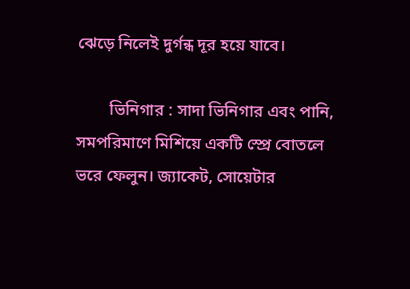ঝেড়ে নিলেই দুর্গন্ধ দূর হয়ে যাবে।

        ভিনিগার : সাদা ভিনিগার এবং পানি, সমপরিমাণে মিশিয়ে একটি স্প্রে বোতলে ভরে ফেলুন। জ্যাকেট, সোয়েটার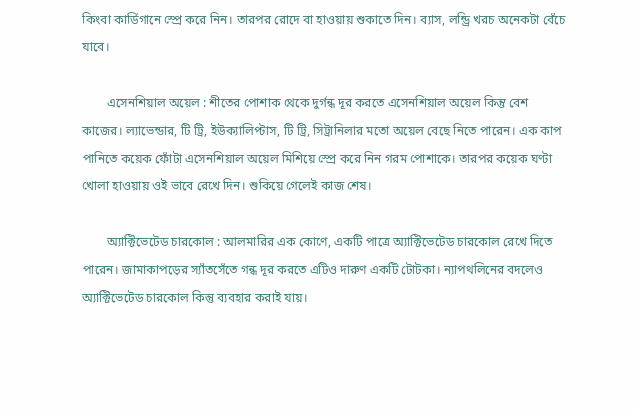কিংবা কার্ডিগানে স্প্রে করে নিন। তারপর রোদে বা হাওয়ায় শুকাতে দিন। ব্যাস, লন্ড্রি খরচ অনেকটা বেঁচে যাবে।

        এসেনশিয়াল অয়েল : শীতের পোশাক থেকে দুর্গন্ধ দূর করতে এসেনশিয়াল অয়েল কিন্তু বেশ কাজের। ল্যাভেন্ডার, টি ট্রি, ইউক্যালিপ্টাস, টি ট্রি, সিট্রানিলার মতো অয়েল বেছে নিতে পারেন। এক কাপ পানিতে কয়েক ফোঁটা এসেনশিয়াল অয়েল মিশিয়ে স্প্রে করে নিন গরম পোশাকে। তারপর কয়েক ঘণ্টা খোলা হাওয়ায় ওই ভাবে রেখে দিন। শুকিয়ে গেলেই কাজ শেষ।

        অ্যাক্টিভেটেড চারকোল : আলমারির এক কোণে, একটি পাত্রে অ্যাক্টিভেটেড চারকোল রেখে দিতে পারেন। জামাকাপড়ের স্যাঁতসেঁতে গন্ধ দূর করতে এটিও দারুণ একটি টোটকা। ন্যাপথলিনের বদলেও অ্যাক্টিভেটেড চারকোল কিন্তু ব্যবহার করাই যায়।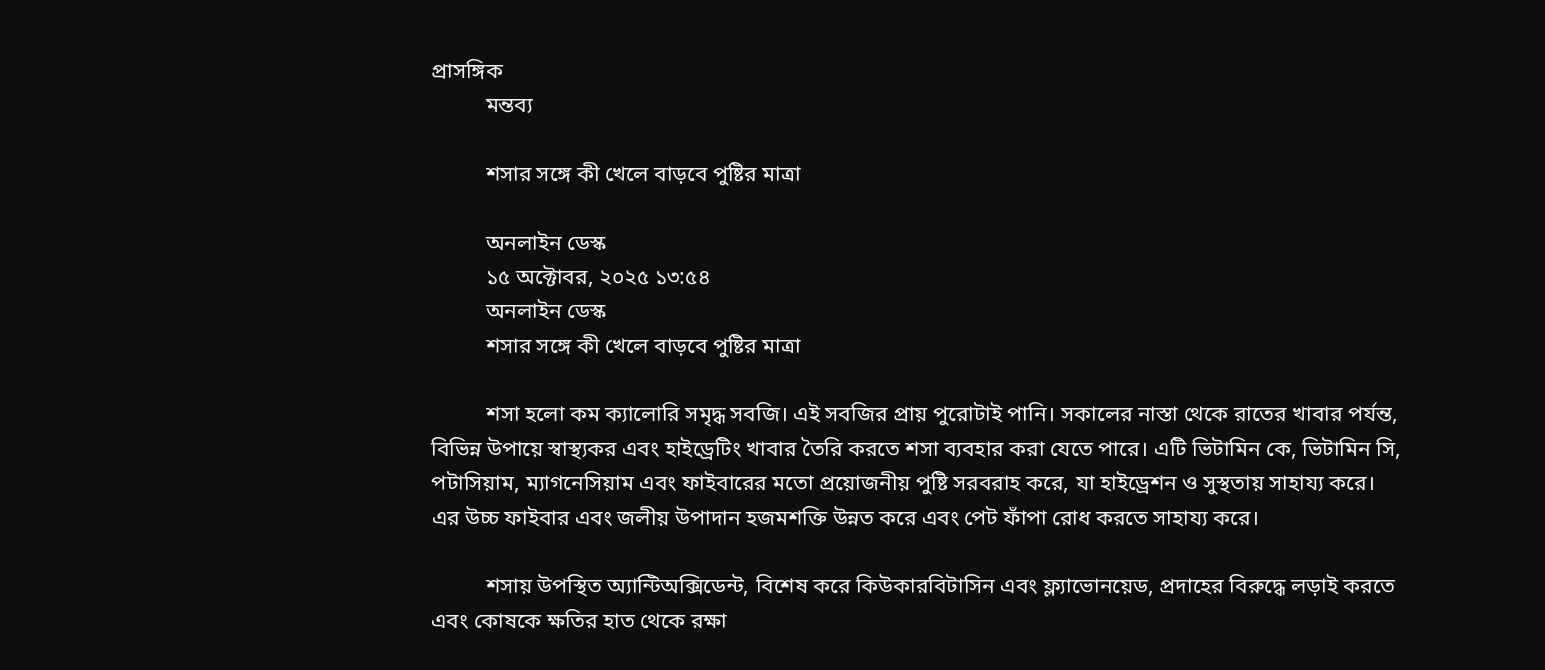প্রাসঙ্গিক
          মন্তব্য

          শসার সঙ্গে কী খেলে বাড়বে পুষ্টির মাত্রা

          অনলাইন ডেস্ক
          ১৫ অক্টোবর, ২০২৫ ১৩:৫৪
          অনলাইন ডেস্ক
          শসার সঙ্গে কী খেলে বাড়বে পুষ্টির মাত্রা

          শসা হলো কম ক্যালোরি সমৃদ্ধ সবজি। এই সবজির প্রায় পুরোটাই পানি। সকালের নাস্তা থেকে রাতের খাবার পর্যন্ত, বিভিন্ন উপায়ে স্বাস্থ্যকর এবং হাইড্রেটিং খাবার তৈরি করতে শসা ব্যবহার করা যেতে পারে। এটি ভিটামিন কে, ভিটামিন সি, পটাসিয়াম, ম্যাগনেসিয়াম এবং ফাইবারের মতো প্রয়োজনীয় পুষ্টি সরবরাহ করে, যা হাইড্রেশন ও সুস্থতায় সাহায্য করে। এর উচ্চ ফাইবার এবং জলীয় উপাদান হজমশক্তি উন্নত করে এবং পেট ফাঁপা রোধ করতে সাহায্য করে।

          শসায় উপস্থিত অ্যান্টিঅক্সিডেন্ট, বিশেষ করে কিউকারবিটাসিন এবং ফ্ল্যাভোনয়েড, প্রদাহের বিরুদ্ধে লড়াই করতে এবং কোষকে ক্ষতির হাত থেকে রক্ষা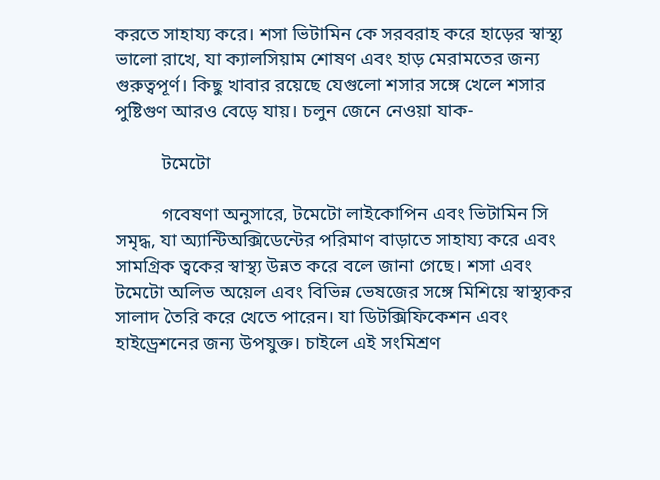করতে সাহায্য করে। শসা ভিটামিন কে সরবরাহ করে হাড়ের স্বাস্থ্য ভালো রাখে, যা ক্যালসিয়াম শোষণ এবং হাড় মেরামতের জন্য গুরুত্বপূর্ণ। কিছু খাবার রয়েছে যেগুলো শসার সঙ্গে খেলে শসার পুষ্টিগুণ আরও বেড়ে যায়। চলুন জেনে নেওয়া যাক-

          টমেটো

          গবেষণা অনুসারে, টমেটো লাইকোপিন এবং ভিটামিন সি সমৃদ্ধ, যা অ্যান্টিঅক্সিডেন্টের পরিমাণ বাড়াতে সাহায্য করে এবং সামগ্রিক ত্বকের স্বাস্থ্য উন্নত করে বলে জানা গেছে। শসা এবং টমেটো অলিভ অয়েল এবং বিভিন্ন ভেষজের সঙ্গে মিশিয়ে স্বাস্থ্যকর সালাদ তৈরি করে খেতে পারেন। যা ডিটক্সিফিকেশন এবং হাইড্রেশনের জন্য উপযুক্ত। চাইলে এই সংমিশ্রণ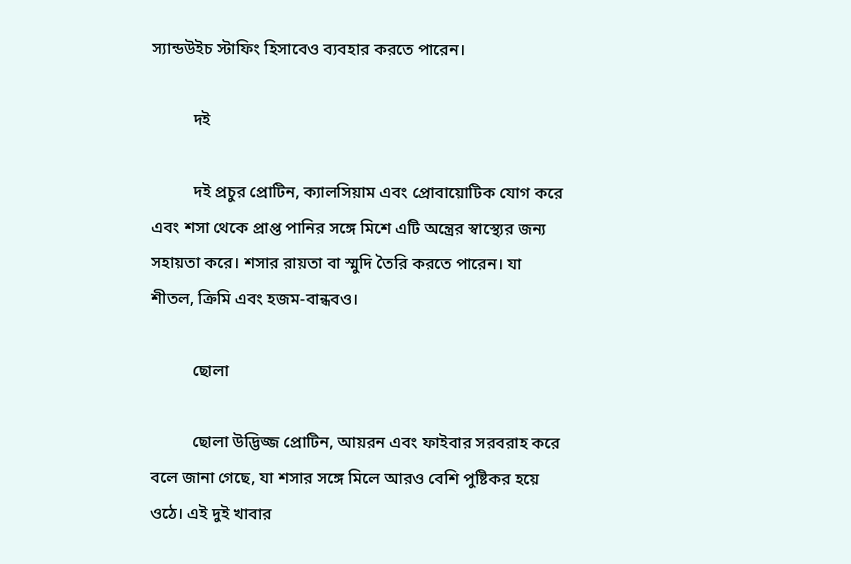স্যান্ডউইচ স্টাফিং হিসাবেও ব্যবহার করতে পারেন।

          দই

          দই প্রচুর প্রোটিন, ক্যালসিয়াম এবং প্রোবায়োটিক যোগ করে এবং শসা থেকে প্রাপ্ত পানির সঙ্গে মিশে এটি অন্ত্রের স্বাস্থ্যের জন্য সহায়তা করে। শসার রায়তা বা স্মুদি তৈরি করতে পারেন। যা শীতল, ক্রিমি এবং হজম-বান্ধবও।

          ছোলা

          ছোলা উদ্ভিজ্জ প্রোটিন, আয়রন এবং ফাইবার সরবরাহ করে বলে জানা গেছে, যা শসার সঙ্গে মিলে আরও বেশি পুষ্টিকর হয়ে ওঠে। এই দুই খাবার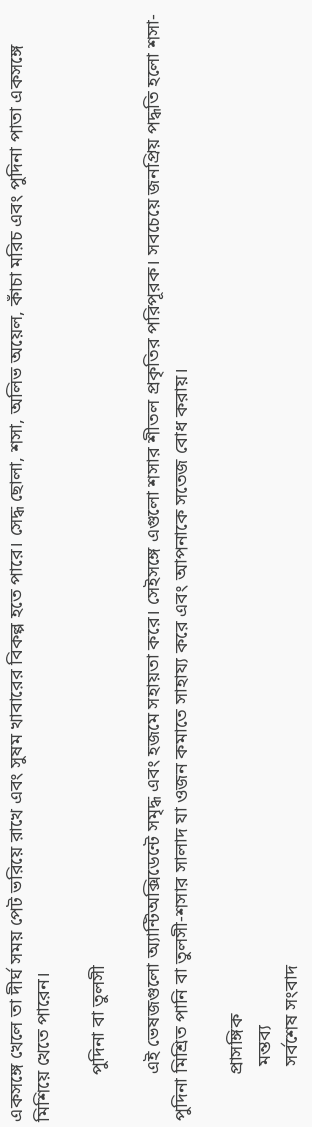একসঙ্গে খেলে তা দীর্ঘ সময় পেট ভরিয়ে রাখে এবং সুষম খাবারের বিকল্প হতে পারে। সেদ্ধ ছোলা, শসা, অলিভ অয়েল, কাঁচা মরিচ এবং পুদিনা পাতা একসঙ্গে মিশিয়ে খেতে পারেন।

          পুদিনা বা তুলসী

          এই ভেষজগুলো অ্যান্টিঅক্সিডেন্টে সমৃদ্ধ এবং হজমে সহায়তা করে। সেইসঙ্গে এগুলো শসার শীতল প্রকৃতির পরিপূরক। সবচেয়ে জনপ্রিয় পদ্ধতি হলো শসা-পুদিনা মিশ্রিত পানি বা তুলসী-শসার সালাদ যা ওজন কমাতে সাহায্য করে এবং আপনাকে সতেজ বোধ করায়।

          প্রাসঙ্গিক
            মন্তব্য
            সর্বশেষ সংবাদ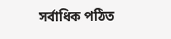সর্বাধিক পঠিত